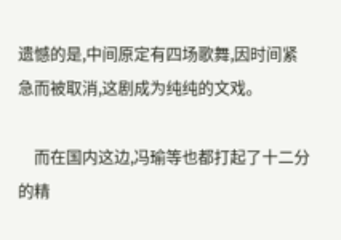遗憾的是,中间原定有四场歌舞,因时间紧急而被取消,这剧成为纯纯的文戏。

    而在国内这边,冯瑜等也都打起了十二分的精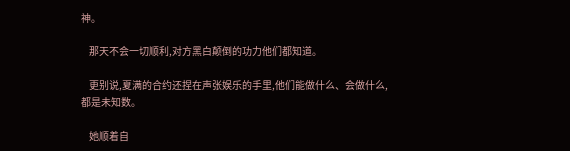神。

    那天不会一切顺利,对方黑白颠倒的功力他们都知道。

    更别说,夏满的合约还捏在声张娱乐的手里,他们能做什么、会做什么,都是未知数。

    她顺着自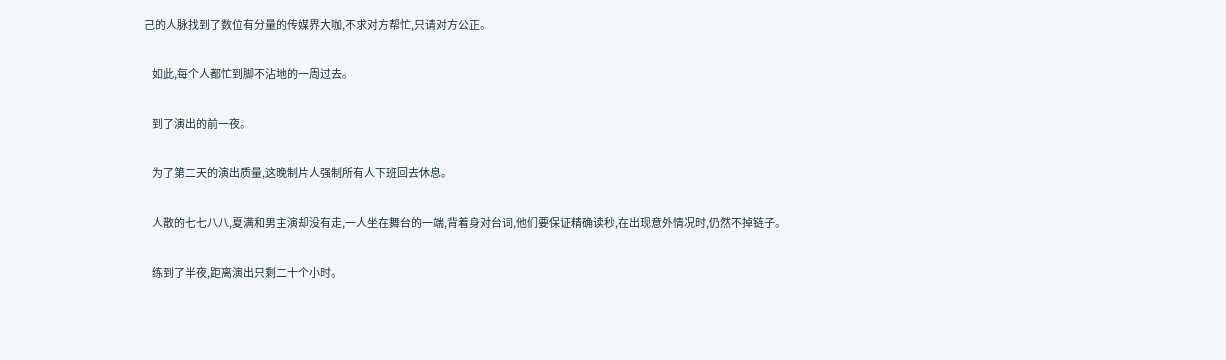己的人脉找到了数位有分量的传媒界大咖,不求对方帮忙,只请对方公正。

    如此,每个人都忙到脚不沾地的一周过去。

    到了演出的前一夜。

    为了第二天的演出质量,这晚制片人强制所有人下班回去休息。

    人散的七七八八,夏满和男主演却没有走,一人坐在舞台的一端,背着身对台词,他们要保证精确读秒,在出现意外情况时,仍然不掉链子。

    练到了半夜,距离演出只剩二十个小时。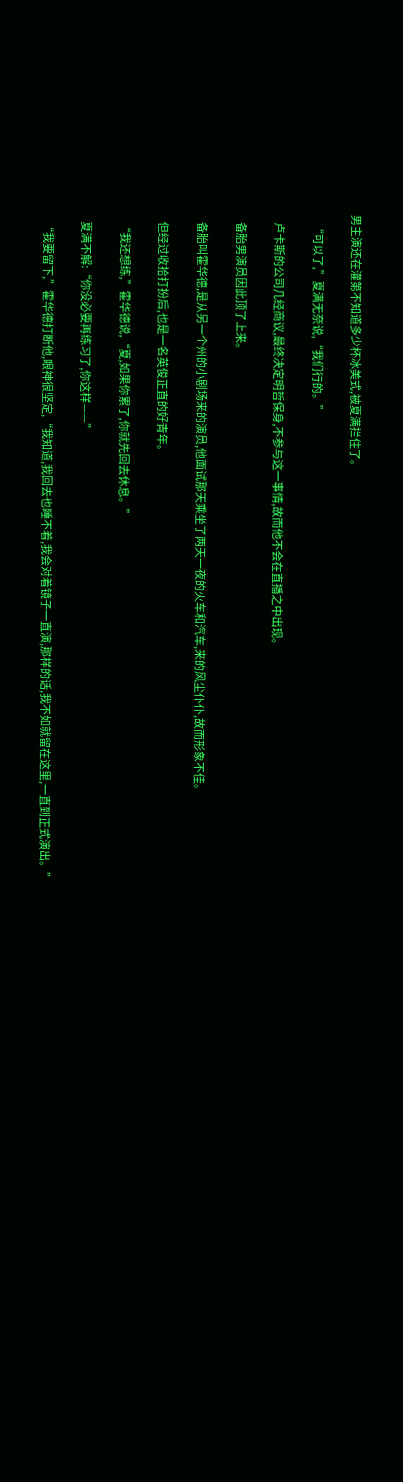男主演还在灌第不知道多少杯冰美式,被夏满拦住了。

    “可以了,”夏满无奈说,“我们行的。”

    卢卡斯的公司几经商议,最终决定明哲保身,不参与这一事情,故而他不会在直播之中出现。

    备胎男演员因此顶了上来。

    备胎叫霍华德,是从另一个州的小剧场来的演员,他面试那天乘坐了两天一夜的火车和汽车,来的风尘仆仆,故而形象不佳。

    但经过收拾打扮后,也是一名英俊正直的好青年。

    “我还想练,”霍华德说,“夏,如果你累了,你就先回去休息。”

    夏满不解:“你没必要再练习了,你这样——”

    “我要留下,”霍华德打断他,眼神很坚定,“我知道,我回去也睡不着,我会对着镜子一直演,那样的话,我不如就留在这里,一直到正式演出。”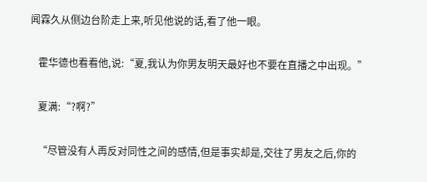闻霖久从侧边台阶走上来,听见他说的话,看了他一眼。

    霍华德也看看他,说:“夏,我认为你男友明天最好也不要在直播之中出现。”

    夏满:“?啊?”

    “尽管没有人再反对同性之间的感情,但是事实却是,交往了男友之后,你的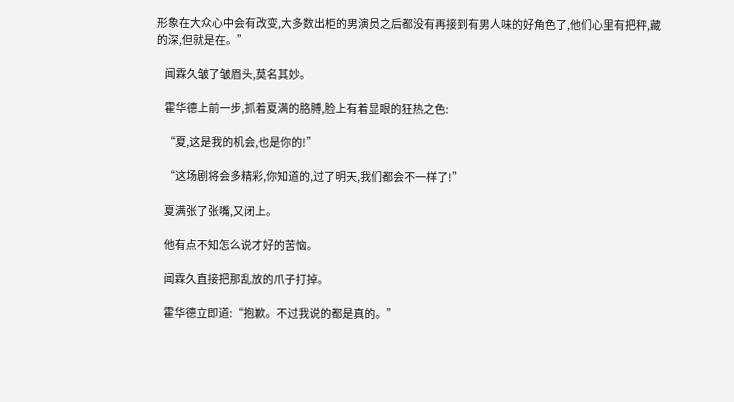形象在大众心中会有改变,大多数出柜的男演员之后都没有再接到有男人味的好角色了,他们心里有把秤,藏的深,但就是在。”

    闻霖久皱了皱眉头,莫名其妙。

    霍华德上前一步,抓着夏满的胳膊,脸上有着显眼的狂热之色:

    “夏,这是我的机会,也是你的!”

    “这场剧将会多精彩,你知道的,过了明天,我们都会不一样了!”

    夏满张了张嘴,又闭上。

    他有点不知怎么说才好的苦恼。

    闻霖久直接把那乱放的爪子打掉。

    霍华德立即道:“抱歉。不过我说的都是真的。”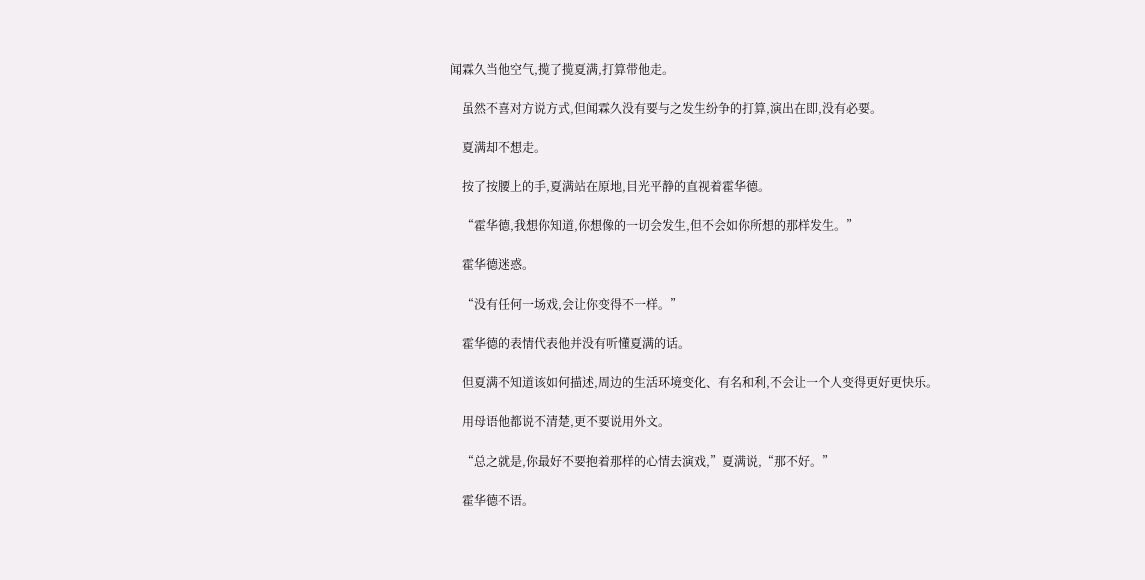闻霖久当他空气,揽了揽夏满,打算带他走。

    虽然不喜对方说方式,但闻霖久没有要与之发生纷争的打算,演出在即,没有必要。

    夏满却不想走。

    按了按腰上的手,夏满站在原地,目光平静的直视着霍华德。

    “霍华德,我想你知道,你想像的一切会发生,但不会如你所想的那样发生。”

    霍华德迷惑。

    “没有任何一场戏,会让你变得不一样。”

    霍华德的表情代表他并没有听懂夏满的话。

    但夏满不知道该如何描述,周边的生活环境变化、有名和利,不会让一个人变得更好更快乐。

    用母语他都说不清楚,更不要说用外文。

    “总之就是,你最好不要抱着那样的心情去演戏,”夏满说,“那不好。”

    霍华德不语。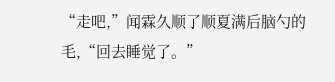“走吧,”闻霖久顺了顺夏满后脑勺的毛,“回去睡觉了。”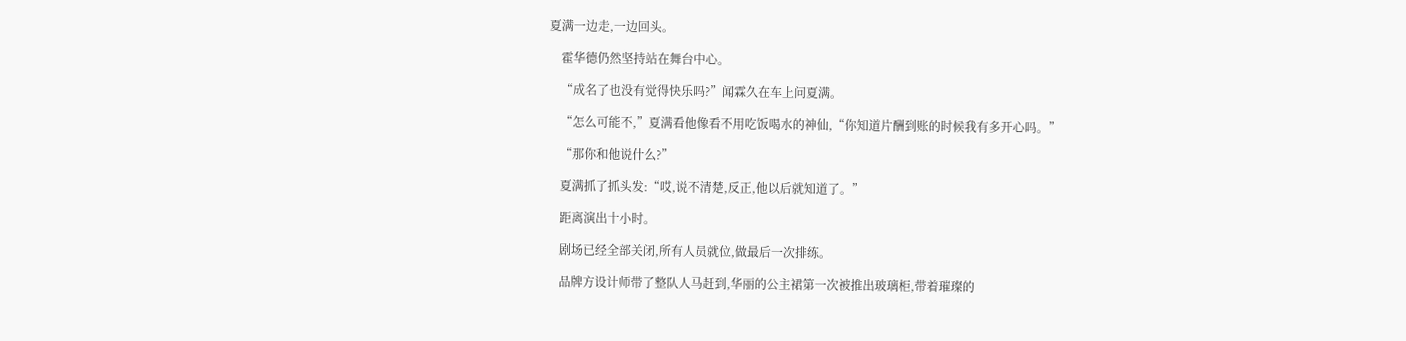夏满一边走,一边回头。

    霍华德仍然坚持站在舞台中心。

    “成名了也没有觉得快乐吗?”闻霖久在车上问夏满。

    “怎么可能不,”夏满看他像看不用吃饭喝水的神仙,“你知道片酬到账的时候我有多开心吗。”

    “那你和他说什么?”

    夏满抓了抓头发:“哎,说不清楚,反正,他以后就知道了。”

    距离演出十小时。

    剧场已经全部关闭,所有人员就位,做最后一次排练。

    品牌方设计师带了整队人马赶到,华丽的公主裙第一次被推出玻璃柜,带着璀璨的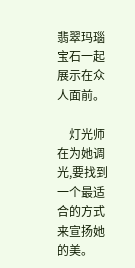翡翠玛瑙宝石一起展示在众人面前。

    灯光师在为她调光,要找到一个最适合的方式来宣扬她的美。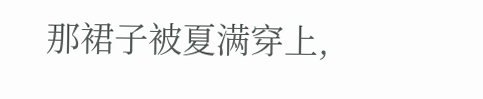那裙子被夏满穿上,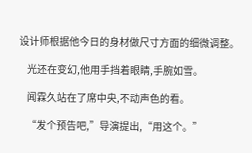设计师根据他今日的身材做尺寸方面的细微调整。

    光还在变幻,他用手挡着眼睛,手腕如雪。

    闻霖久站在了席中央,不动声色的看。

    “发个预告吧,”导演提出,“用这个。”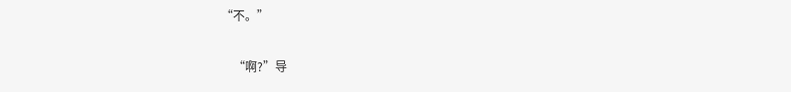“不。”

    “啊?”导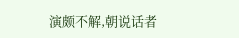演颇不解,朝说话者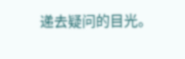递去疑问的目光。